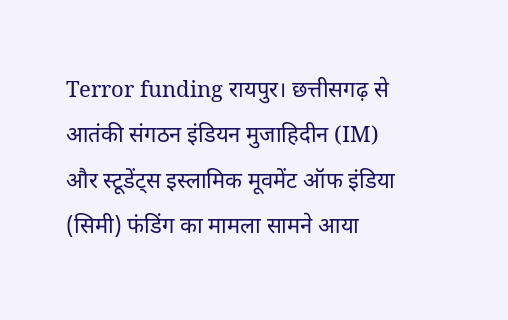Terror funding रायपुर। छत्तीसगढ़ से आतंकी संगठन इंडियन मुजाहिदीन (IM) और स्टूडेंट्स इस्लामिक मूवमेंट ऑफ इंडिया (सिमी) फंडिंग का मामला सामने आया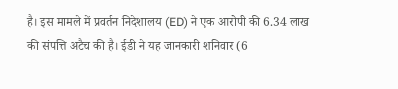है। इस मामले में प्रवर्तन निदेशालय (ED) ने एक आरोपी की 6.34 लाख की संपत्ति अटैच की है। ईडी ने यह जानकारी शनिवार (6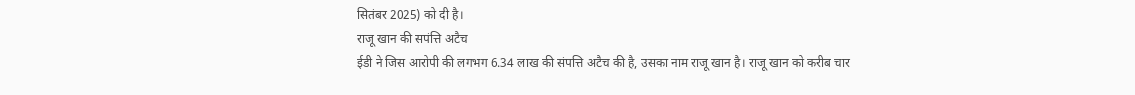सितंबर 2025) को दी है।
राजू खान की सपंत्ति अटैच
ईडी ने जिस आरोपी की लगभग 6.34 लाख की संपत्ति अटैच की है, उसका नाम राजू खान है। राजू खान को करीब चार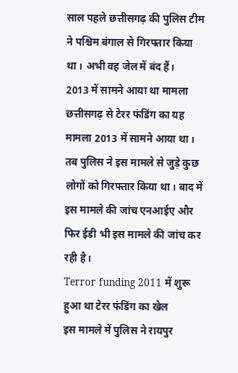साल पहले छत्तीसगढ़ की पुलिस टीम ने पश्चिम बंगाल से गिरफ्तार किया था। अभी वह जेल में बंद हैं।
2013 में सामने आया था मामला
छत्तीसगढ़ से टेरर फंडिंग का यह मामला 2013 में सामने आया था। तब पुलिस ने इस मामले से जुड़े कुछ लोगों को गिरफ्तार किया था। बाद में इस मामले की जांच एनआईए और फिर ईडी भी इस मामले की जांच कर रही है।
Terror funding 2011 में शुरू हुआ था टेरर फंडिंग का खेल
इस मामले में पुलिस ने रायपुर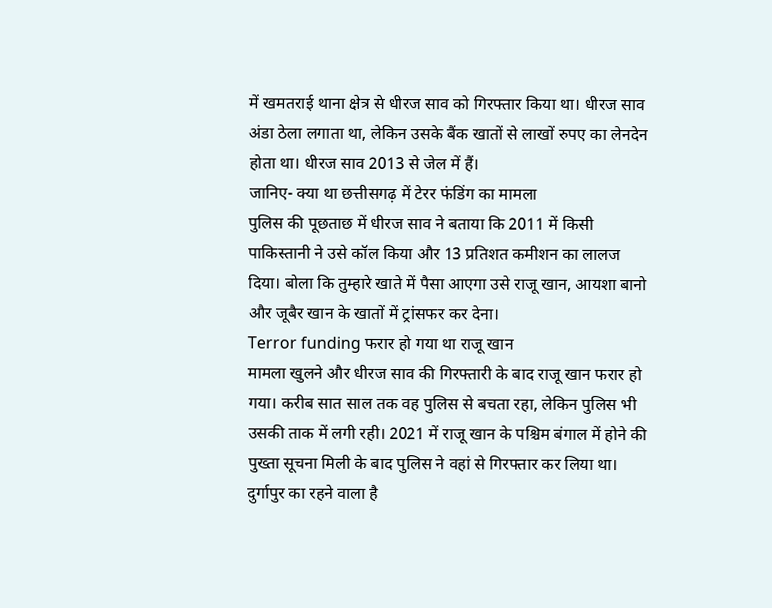में खमतराई थाना क्षेत्र से धीरज साव को गिरफ्तार किया था। धीरज साव अंडा ठेला लगाता था, लेकिन उसके बैंक खातों से लाखों रुपए का लेनदेन होता था। धीरज साव 2013 से जेल में हैं।
जानिए- क्या था छत्तीसगढ़ में टेरर फंडिंग का मामला
पुलिस की पूछताछ में धीरज साव ने बताया कि 2011 में किसी पाकिस्तानी ने उसे कॉल किया और 13 प्रतिशत कमीशन का लालज दिया। बोला कि तुम्हारे खाते में पैसा आएगा उसे राजू खान, आयशा बानो और जूबैर खान के खातों में ट्रांसफर कर देना।
Terror funding फरार हो गया था राजू खान
मामला खुलने और धीरज साव की गिरफ्तारी के बाद राजू खान फरार हो गया। करीब सात साल तक वह पुलिस से बचता रहा, लेकिन पुलिस भी उसकी ताक में लगी रही। 2021 में राजू खान के पश्चिम बंगाल में होने की पुख्ता सूचना मिली के बाद पुलिस ने वहां से गिरफ्तार कर लिया था।
दुर्गापुर का रहने वाला है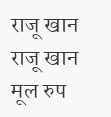राजू खान
राजू खान मूल रुप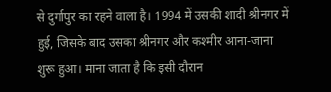से दुर्गापुर का रहने वाला है। 1994 में उसकी शादी श्रीनगर में हुई, जिसके बाद उसका श्रीनगर और कश्मीर आना-जाना शुरू हुआ। माना जाता है कि इसी दौरान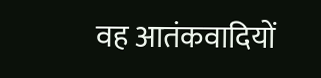वह आतंकवादियों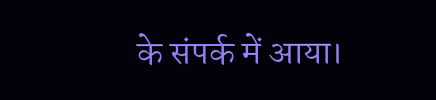के संपर्क में आया।